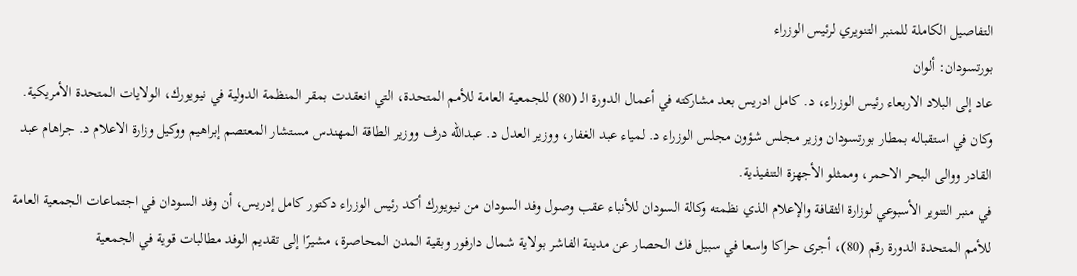التفاصيل الكاملة للمنبر التنويري لرئيس الوزراء
بورتسودان: ألوان
عاد إلى البلاد الاربعاء رئيس الوزراء، د. كامل ادريس بعد مشاركته في أعمال الدورة الـ (80) للجمعية العامة للأمم المتحدة، التي انعقدت بمقر المنظمة الدولية في نيويورك، الولايات المتحدة الأمريكية. وكان في استقباله بمطار بورتسودان وزير مجلس شؤون مجلس الوزراء د. لمياء عبد الغفار، ووزير العدل د. عبدالله درف ووزير الطاقة المهندس مستشار المعتصم إبراهيم ووكيل وزارة الاعلام د. جراهام عبد القادر ووالى البحر الاحمر، وممثلو الأجهزة التنفيذية.
في منبر التنوير الأسبوعي لوزارة الثقافة والإعلام الذي نظمته وكالة السودان للأنباء عقب وصول وفد السودان من نيويورك أكد رئيس الوزراء دكتور كامل إدريس، أن وفد السودان في اجتماعات الجمعية العامة للأمم المتحدة الدورة رقم (80)، أجرى حراكا واسعا في سبيل فك الحصار عن مدينة الفاشر بولاية شمال دارفور وبقية المدن المحاصرة، مشيرًا إلى تقديم الوفد مطالبات قوية في الجمعية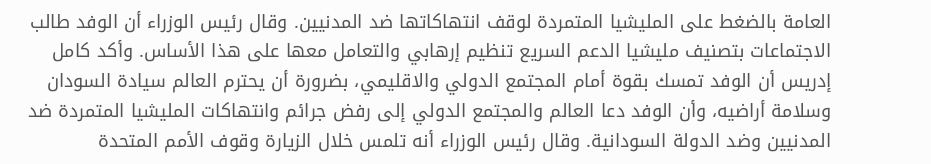العامة بالضغط على المليشيا المتمردة لوقف انتهاكاتها ضد المدنيين. وقال رئيس الوزراء أن الوفد طالب الاجتماعات بتصنيف مليشيا الدعم السريع تنظيم إرهابي والتعامل معها على هذا الأساس. وأكد كامل إدريس أن الوفد تمسك بقوة أمام المجتمع الدولي والاقليمي، بضرورة أن يحترم العالم سيادة السودان وسلامة أراضيه، وأن الوفد دعا العالم والمجتمع الدولي إلى رفض جرائم وانتهاكات المليشيا المتمردة ضد المدنيين وضد الدولة السودانية. وقال رئيس الوزراء أنه تلمس خلال الزيارة وقوف الأمم المتحدة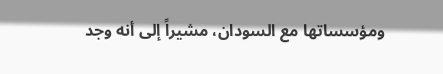ومؤسساتها مع السودان، مشيراً إلى أنه وجد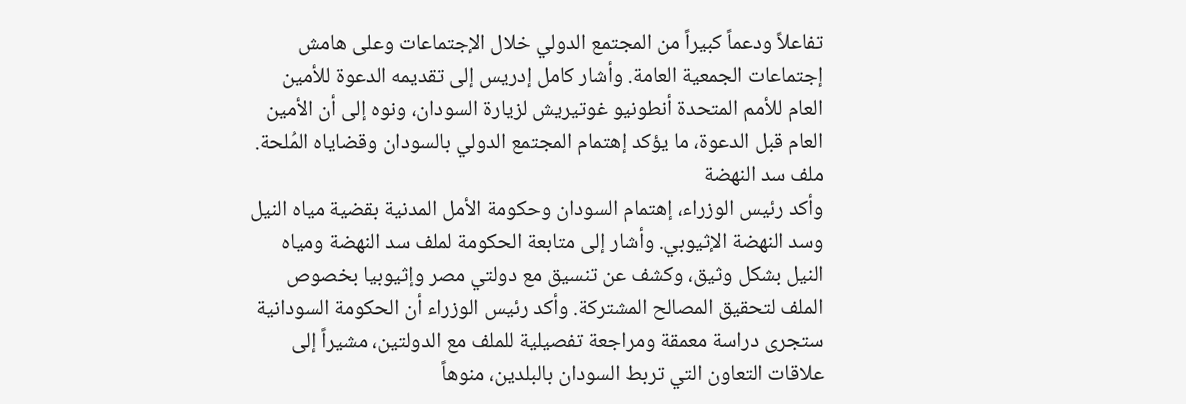تفاعلاً ودعماً كبيراً من المجتمع الدولي خلال الإجتماعات وعلى هامش إجتماعات الجمعية العامة. وأشار كامل إدريس إلى تقديمه الدعوة للأمين العام للأمم المتحدة أنطونيو غوتيريش لزيارة السودان، ونوه إلى أن الأمين العام قبل الدعوة، ما يؤكد إهتمام المجتمع الدولي بالسودان وقضاياه المُلحة.
ملف سد النهضة
وأكد رئيس الوزراء، إهتمام السودان وحكومة الأمل المدنية بقضية مياه النيل وسد النهضة الإثيوبي. وأشار إلى متابعة الحكومة لملف سد النهضة ومياه النيل بشكل وثيق، وكشف عن تنسيق مع دولتي مصر وإثيوبيا بخصوص الملف لتحقيق المصالح المشتركة. وأكد رئيس الوزراء أن الحكومة السودانية ستجرى دراسة معمقة ومراجعة تفصيلية للملف مع الدولتين، مشيراً إلى علاقات التعاون التي تربط السودان بالبلدين، منوهاً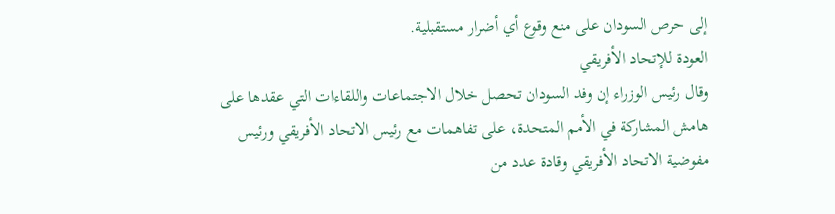إلى حرص السودان على منع وقوع أي أضرار مستقبلية.
العودة للإتحاد الأفريقي
وقال رئيس الوزراء إن وفد السودان تحصل خلال الاجتماعات واللقاءات التي عقدها على هامش المشاركة في الأمم المتحدة، على تفاهمات مع رئيس الاتحاد الأفريقي ورئيس مفوضية الاتحاد الأفريقي وقادة عدد من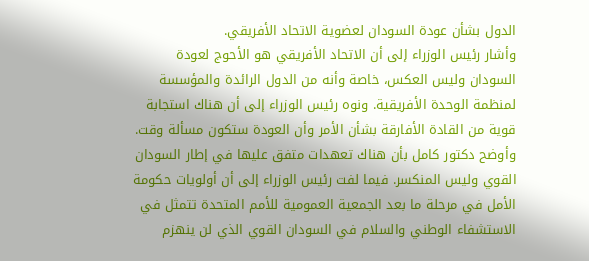الدول بشأن عودة السودان لعضوية الاتحاد الأفريقي.
وأشار رئيس الوزراء إلى أن الاتحاد الأفريقي هو الأحوج لعودة السودان وليس العكس، خاصة وأنه من الدول الرائدة والمؤسسة لمنظمة الوحدة الأفريقية. ونوه رئيس الوزراء إلى أن هناك استجابة قوية من القادة الأفارقة بشأن الأمر وأن العودة ستكون مسألة وقت. وأوضح دكتور كامل بأن هناك تعهدات متفق عليها في إطار السودان القوي وليس المنكسر. فيما لفت رئيس الوزراء إلى أن أولويات حكومة الأمل في مرحلة ما بعد الجمعية العمومية للأمم المتحدة تتمثل في الاستشفاء الوطني والسلام في السودان القوي الذي لن ينهزم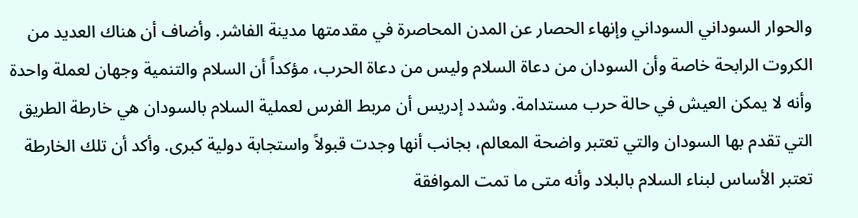والحوار السوداني السوداني وإنهاء الحصار عن المدن المحاصرة في مقدمتها مدينة الفاشر. وأضاف أن هناك العديد من الكروت الرابحة خاصة وأن السودان من دعاة السلام وليس من دعاة الحرب، مؤكداً أن السلام والتنمية وجهان لعملة واحدة وأنه لا يمكن العيش في حالة حرب مستدامة. وشدد إدريس أن مربط الفرس لعملية السلام بالسودان هي خارطة الطريق التي تقدم بها السودان والتي تعتبر واضحة المعالم، بجانب أنها وجدت قبولاً واستجابة دولية كبرى. وأكد أن تلك الخارطة تعتبر الأساس لبناء السلام بالبلاد وأنه متى ما تمت الموافقة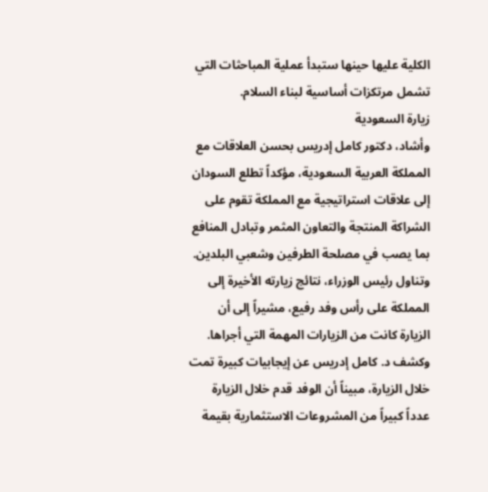الكلية عليها حينها ستبدأ عملية المباحثات التي تشمل مرتكزات أساسية لبناء السلام.
زيارة السعودية
وأشاد، دكتور كامل إدريس بحسن العلاقات مع المملكة العربية السعودية، مؤكداً تطلع السودان إلى علاقات استراتيجية مع المملكة تقوم على الشراكة المنتجة والتعاون المثمر وتبادل المنافع بما يصب في مصلحة الطرفين وشعبي البلدين. وتناول رئيس الوزراء، نتائج زيارته الأخيرة إلى المملكة على رأس وفد رفيع، مشيراً إلى أن الزيارة كانت من الزيارات المهمة التي أجراها. وكشف د. كامل إدريس عن إيجابيات كبيرة تمت خلال الزيارة، مبيناً أن الوفد قدم خلال الزيارة عدداً كبيراً من المشروعات الاستثمارية بقيمة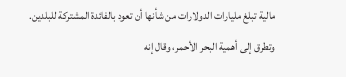مالية تبلغ مليارات الدولارات من شأنها أن تعود بالفائدة المشتركة للبلدين. وتطرق إلى أهمية البحر الأحمر، وقال إنه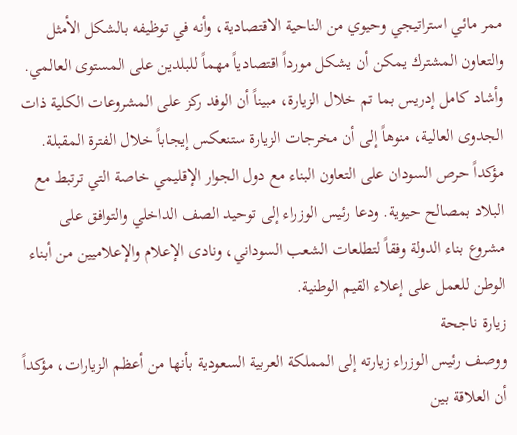ممر مائي استراتيجي وحيوي من الناحية الاقتصادية، وأنه في توظيفه بالشكل الأمثل والتعاون المشترك يمكن أن يشكل مورداً اقتصادياً مهماً للبلدين على المستوى العالمي. وأشاد كامل إدريس بما تم خلال الزيارة، مبيناً أن الوفد ركز على المشروعات الكلية ذات الجدوى العالية، منوهاً إلى أن مخرجات الزيارة ستنعكس إيجاباً خلال الفترة المقبلة. مؤكداً حرص السودان على التعاون البناء مع دول الجوار الإقليمي خاصة التي ترتبط مع البلاد بمصالح حيوية. ودعا رئيس الوزراء إلى توحيد الصف الداخلي والتوافق على مشروع بناء الدولة وفقاً لتطلعات الشعب السوداني، ونادى الإعلام والإعلاميين من أبناء الوطن للعمل على إعلاء القيم الوطنية.
زيارة ناجحة
ووصف رئيس الوزراء زيارته إلى المملكة العربية السعودية بأنها من أعظم الزيارات، مؤكداً أن العلاقة بين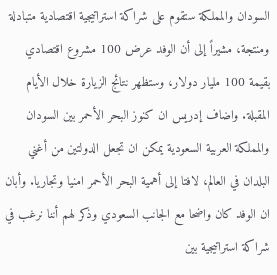السودان والمملكة ستقوم على شراكة استراتيجية اقتصادية متبادلة ومنتجة، مشيراً إلى أن الوفد عرض 100 مشروع اقتصادي بقيمة 100 مليار دولار، وستظهر نتائج الزيارة خلال الأيام المقبلة. واضاف إدريس ان كنوز البحر الأحمر بين السودان والمملكة العربية السعودية يمكن ان تجعل الدولتين من أغني البلدان في العالم، لافتا إلى أهمية البحر الأحمر امنيا وتجاريا. وأبان ان الوفد كان واضحا مع الجانب السعودي وذكر لهم أننا نرغب في شراكة استراتيجية بين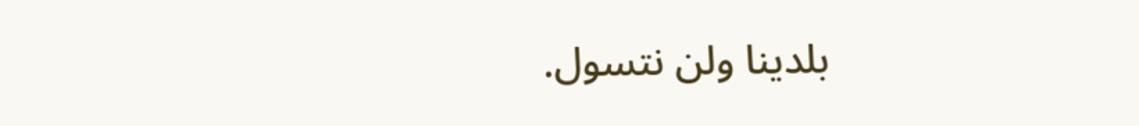بلدينا ولن نتسول.